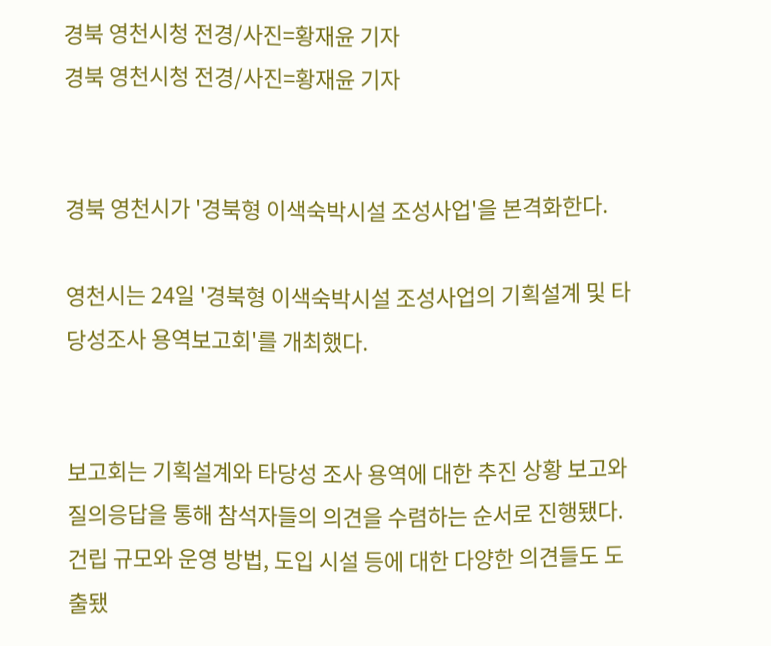경북 영천시청 전경/사진=황재윤 기자
경북 영천시청 전경/사진=황재윤 기자


경북 영천시가 '경북형 이색숙박시설 조성사업'을 본격화한다.

영천시는 24일 '경북형 이색숙박시설 조성사업의 기획설계 및 타당성조사 용역보고회'를 개최했다.


보고회는 기획설계와 타당성 조사 용역에 대한 추진 상황 보고와 질의응답을 통해 참석자들의 의견을 수렴하는 순서로 진행됐다. 건립 규모와 운영 방법, 도입 시설 등에 대한 다양한 의견들도 도출됐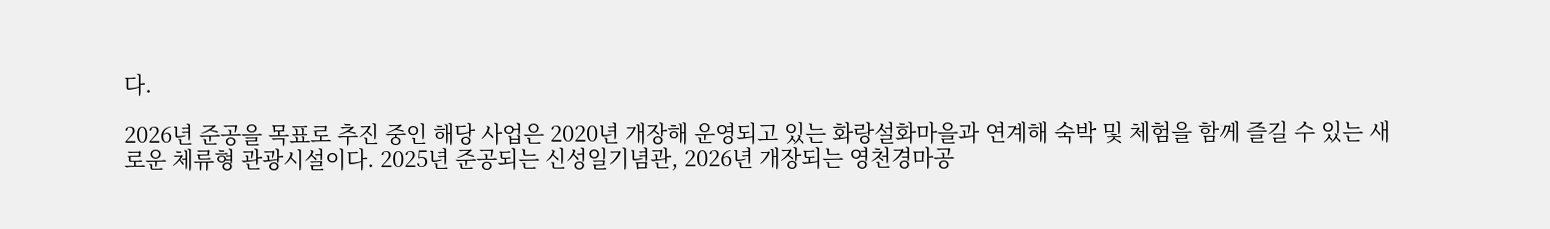다.

2026년 준공을 목표로 추진 중인 해당 사업은 2020년 개장해 운영되고 있는 화랑설화마을과 연계해 숙박 및 체험을 함께 즐길 수 있는 새로운 체류형 관광시설이다. 2025년 준공되는 신성일기념관, 2026년 개장되는 영천경마공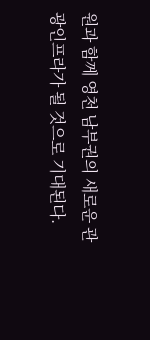원과 함께 영천 남부권의 새로운 관광인프라가 될 것으로 기대된다.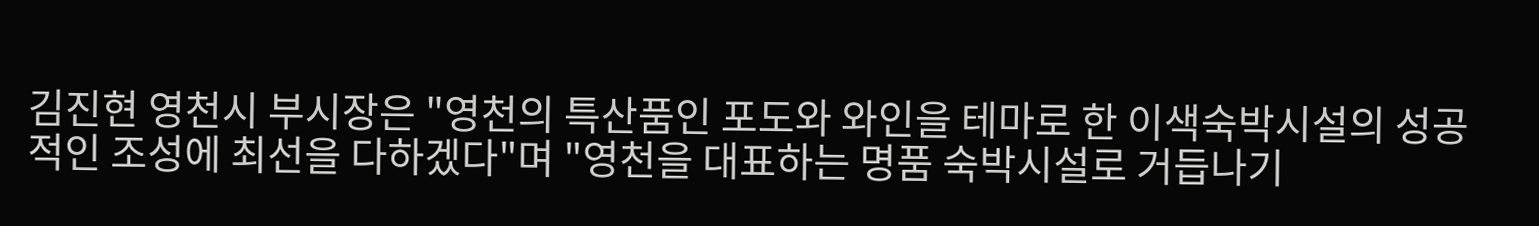김진현 영천시 부시장은 "영천의 특산품인 포도와 와인을 테마로 한 이색숙박시설의 성공적인 조성에 최선을 다하겠다"며 "영천을 대표하는 명품 숙박시설로 거듭나기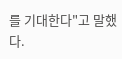를 기대한다"고 말했다.